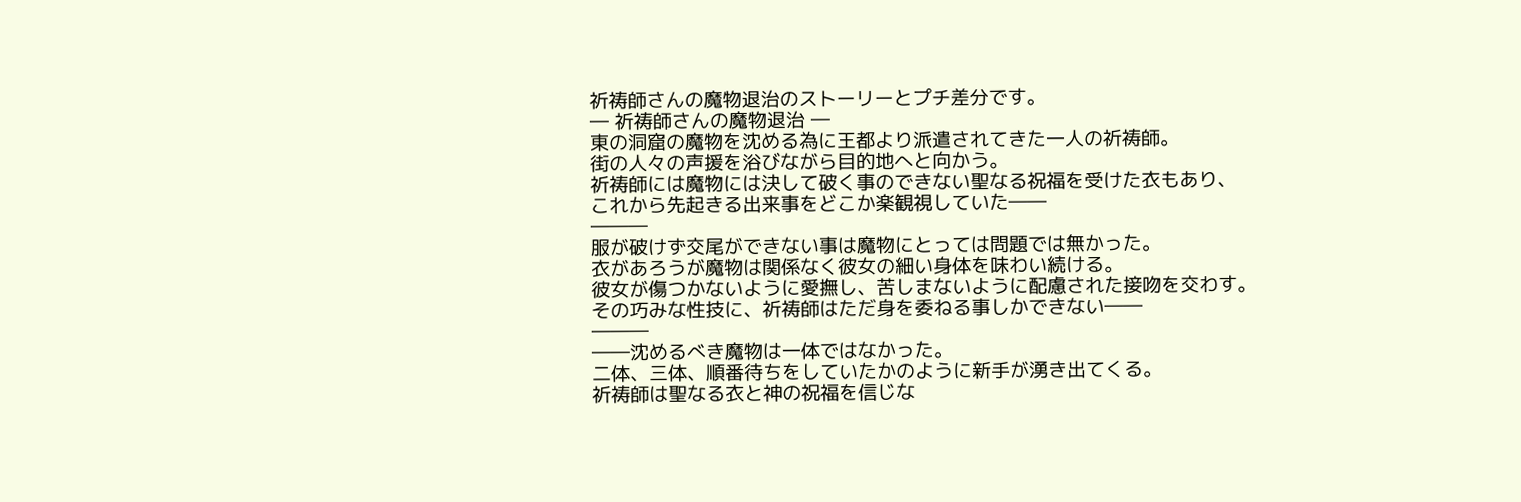祈祷師さんの魔物退治のストーリーとプチ差分です。
― 祈祷師さんの魔物退治 ―
東の洞窟の魔物を沈める為に王都より派遣されてきた一人の祈祷師。
街の人々の声援を浴びながら目的地へと向かう。
祈祷師には魔物には決して破く事のできない聖なる祝福を受けた衣もあり、
これから先起きる出来事をどこか楽観視していた――
―――
服が破けず交尾ができない事は魔物にとっては問題では無かった。
衣があろうが魔物は関係なく彼女の細い身体を味わい続ける。
彼女が傷つかないように愛撫し、苦しまないように配慮された接吻を交わす。
その巧みな性技に、祈祷師はただ身を委ねる事しかできない――
―――
――沈めるべき魔物は一体ではなかった。
二体、三体、順番待ちをしていたかのように新手が湧き出てくる。
祈祷師は聖なる衣と神の祝福を信じな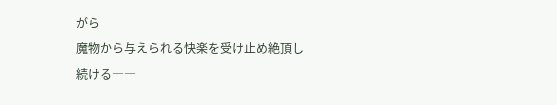がら
魔物から与えられる快楽を受け止め絶頂し続ける――